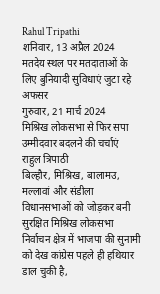Rahul Tripathi
शनिवार, 13 अप्रैल 2024
मतदेय स्थल पर मतदाताओं के लिए बुनियादी सुविधाएं जुटा रहे अफसर
गुरुवार, 21 मार्च 2024
मिश्रिख लोकसभा से फिर सपा उम्मीदवार बदलने की चर्चाएं
राहुल त्रिपाठी
बिल्हौर, मिश्रिख, बालामउ, मल्लावां और संडीला विधानसभाओं को जोड़कर बनी सुरक्षित मिश्रिख लोकसभा निर्वाचन क्षेत्र में भाजपा की सुनामी को देख कांग्रेस पहले ही हथियार डाल चुकी है,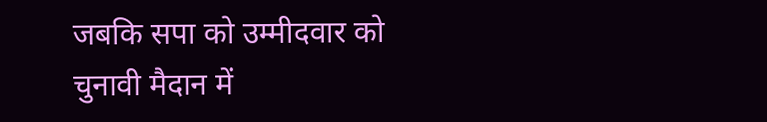जबकि सपा को उम्मीदवार को चुनावी मैदान में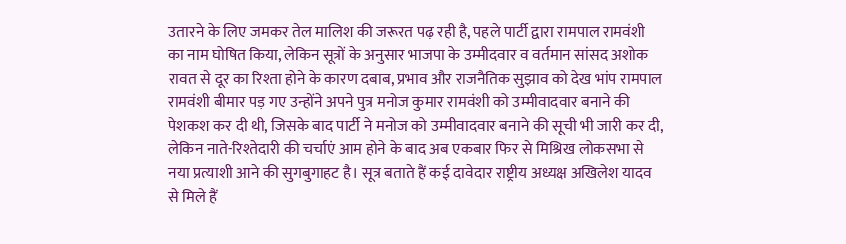उतारने के लिए जमकर तेल मालिश की जरूरत पढ़ रही है, पहले पार्टी द्वारा रामपाल रामवंशी का नाम घोषित किया, लेकिन सूत्रों के अनुसार भाजपा के उम्मीदवार व वर्तमान सांसद अशोक रावत से दूर का रिश्ता होने के कारण दबाब, प्रभाव और राजनैतिक सुझाव को देख भांप रामपाल रामवंशी बीमार पड़ गए उन्होंने अपने पुत्र मनोज कुमार रामवंशी को उम्मीवादवार बनाने की पेशकश कर दी थी, जिसके बाद पार्टी ने मनोज को उम्मीवादवार बनाने की सूची भी जारी कर दी, लेकिन नाते-रिश्तेदारी की चर्चाएं आम होने के बाद अब एकबार फिर से मिश्रिख लोकसभा से नया प्रत्याशी आने की सुगबुगाहट है। सूत्र बताते हैं कई दावेदार राष्ट्रीय अध्यक्ष अखिलेश यादव से मिले हैं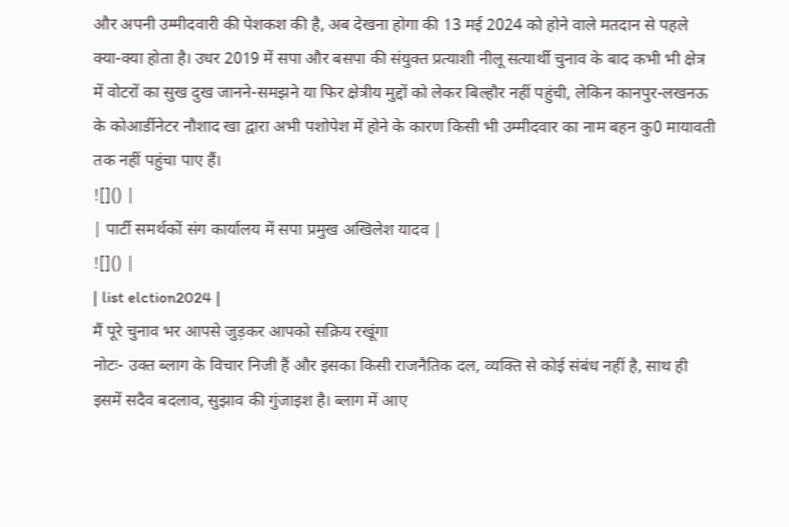और अपनी उम्मीदवारी की पेशकश की है, अब देखना होगा की 13 मई 2024 को होने वाले मतदान से पहले क्या-क्या होता है। उधर 2019 में सपा और बसपा की संयुक्त प्रत्याशी नीलू सत्यार्थी चुनाव के बाद कभी भी क्षेत्र में वोटरों का सुख दुख जानने-समझने या फिर क्षेत्रीय मुद्दों को लेकर बिल्हौर नहीं पहुंची, लेकिन कानपुर-लखनऊ के कोआर्डीनेटर नौशाद खा द्वारा अभी पशोपेश में होने के कारण किसी भी उम्मीदवार का नाम बहन कु0 मायावती तक नहीं पहुंचा पाए हैं।
![]() |
| पार्टी समर्थकों संग कार्यालय में सपा प्रमुख अखिलेश यादव |
![]() |
| list elction2024 |
मैं पूरे चुनाव भर आपसे जुड़कर आपको सक्रिय रखूंगा
नोटः- उक्त ब्लाग के विचार निजी हैं और इसका किसी राजनैतिक दल, व्यक्ति से कोई संबंध नहीं है, साथ ही इसमें सदैव बदलाव, सुझाव की गुंजाइश है। ब्लाग में आए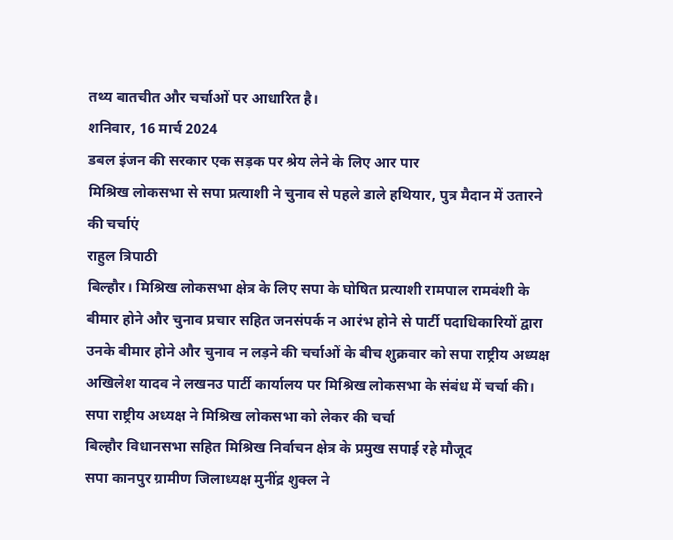तथ्य बातचीत और चर्चाओं पर आधारित है।
शनिवार, 16 मार्च 2024
डबल इंजन की सरकार एक सड़क पर श्रेय लेने के लिए आर पार
मिश्रिख लोकसभा से सपा प्रत्याशी ने चुनाव से पहले डाले हथियार, पुत्र मैदान में उतारने की चर्चाएं
राहुल त्रिपाठी
बिल्हौर। मिश्रिख लोकसभा क्षेत्र के लिए सपा के घोषित प्रत्याशी रामपाल रामवंशी के बीमार होने और चुनाव प्रचार सहित जनसंपर्क न आरंभ होने से पार्टी पदाधिकारियों द्वारा उनके बीमार होने और चुनाव न लड़ने की चर्चाओं के बीच शुक्रवार को सपा राष्ट्रीय अध्यक्ष अखिलेश यादव ने लखनउ पार्टी कार्यालय पर मिश्रिख लोकसभा के संबंध में चर्चा की।
सपा राष्ट्रीय अध्यक्ष ने मिश्रिख लोकसभा को लेकर की चर्चा
बिल्हौर विधानसभा सहित मिश्रिख निर्वाचन क्षेत्र के प्रमुख सपाई रहे मौजूद
सपा कानपुर ग्रामीण जिलाध्यक्ष मुनींद्र शुक्ल ने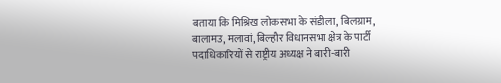बताया कि मिश्रिख लोकसभा के संडीला, बिलग्राम, बालामउ, मलावां, बिल्हौर विधानसभा क्षेत्र के पार्टी पदाधिकारियों से राष्ट्रीय अध्यक्ष ने बारी-बारी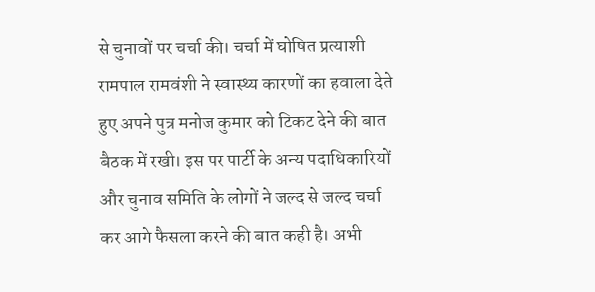से चुनावों पर चर्चा की। चर्चा में घोषित प्रत्याशी रामपाल रामवंशी ने स्वास्थ्य कारणों का हवाला देते हुए अपने पुत्र मनोज कुमार को टिकट देने की बात बैठक में रखी। इस पर पार्टी के अन्य पदाधिकारियों और चुनाव समिति के लोगों ने जल्द से जल्द चर्चा कर आगे फैसला करने की बात कही है। अभी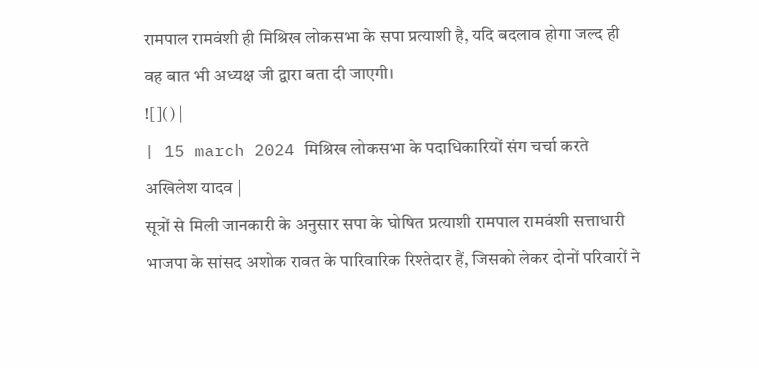रामपाल रामवंशी ही मिश्रिख लोकसभा के सपा प्रत्याशी है, यदि बदलाव होगा जल्द ही वह बात भी अध्यक्ष जी द्वारा बता दी जाएगी।
![]() |
| 15 march 2024 मिश्रिख लोकसभा के पदाधिकारियों संग चर्चा करते अखिलेश यादव |
सूत्रों से मिली जानकारी के अनुसार सपा के घोषित प्रत्याशी रामपाल रामवंशी सत्ताधारी भाजपा के सांसद अशोक रावत के पारिवारिक रिश्तेदार हैं, जिसको लेकर दोनों परिवारों ने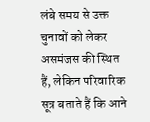लंबे समय से उक्त चुनावों को लेकर असमंजस की स्थित हैं, लेकिन परिवारिक सूत्र बताते हैं कि आने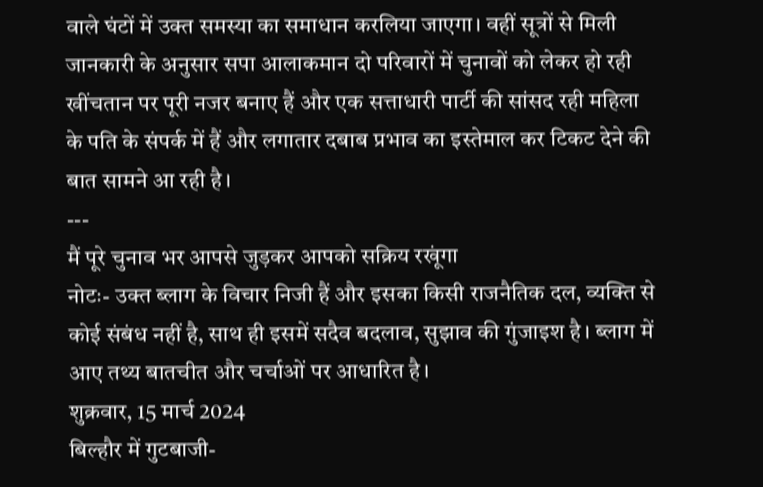वाले घंटों में उक्त समस्या का समाधान करलिया जाएगा। वहीं सूत्रों से मिली जानकारी के अनुसार सपा आलाकमान दो परिवारों में चुनावों को लेकर हो रही खींचतान पर पूरी नजर बनाए हैं और एक सत्ताधारी पार्टी की सांसद रही महिला के पति के संपर्क में हैं और लगातार दबाब प्रभाव का इस्तेमाल कर टिकट देने की बात सामने आ रही है।
---
मैं पूरे चुनाव भर आपसे जुड़कर आपको सक्रिय रखूंगा
नोटः- उक्त ब्लाग के विचार निजी हैं और इसका किसी राजनैतिक दल, व्यक्ति से कोई संबंध नहीं है, साथ ही इसमें सदैव बदलाव, सुझाव की गुंजाइश है। ब्लाग में आए तथ्य बातचीत और चर्चाओं पर आधारित है।
शुक्रवार, 15 मार्च 2024
बिल्हौर में गुटबाजी-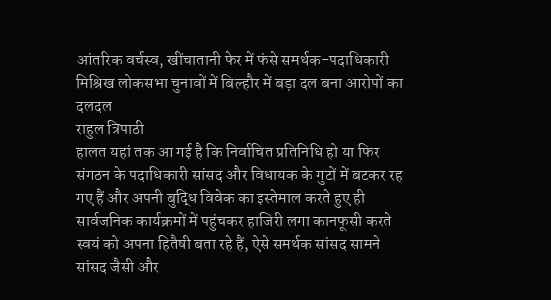आंतरिक वर्चस्व, खींचातानी फेर में फंसे समर्थक-पदाधिकारी
मिश्रिख लोकसभा चुनावों में बिल्हौर में बड़ा दल बना आरोपों का दलदल
राहुल त्रिपाठी
हालत यहां तक आ गई है कि निर्वाचित प्रतिनिधि हो या फिर संगठन के पदाधिकारी सांसद और विधायक के गुटों में बटकर रह गए हैं और अपनी बुद्धि विवेक का इस्तेमाल करते हुए ही सार्वजनिक कार्यक्रमों में पहुंचकर हाजिरी लगा कानफूसी करते स्वयं को अपना हितैषी बता रहे हैं, ऐसे समर्थक सांसद सामने सांसद जैसी और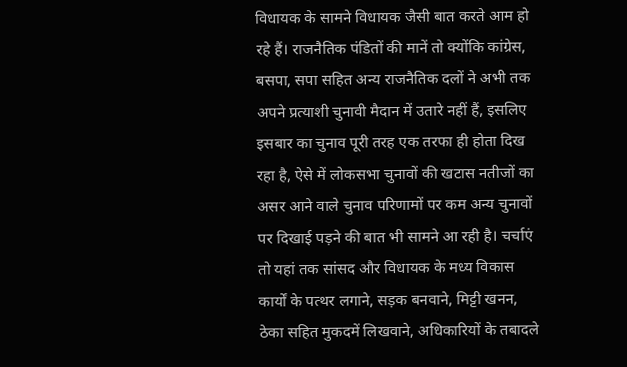विधायक के सामने विधायक जैसी बात करते आम हो रहे हैं। राजनैतिक पंडितों की मानें तो क्योंकि कांग्रेस, बसपा, सपा सहित अन्य राजनैतिक दलों ने अभी तक अपने प्रत्याशी चुनावी मैदान में उतारे नहीं हैं, इसलिए इसबार का चुनाव पूरी तरह एक तरफा ही होता दिख रहा है, ऐसे में लोकसभा चुनावों की खटास नतीजों का असर आने वाले चुनाव परिणामों पर कम अन्य चुनावों पर दिखाई पड़ने की बात भी सामने आ रही है। चर्चाएं तो यहां तक सांसद और विधायक के मध्य विकास कार्यों के पत्थर लगाने, सड़क बनवाने, मिट्टी खनन, ठेका सहित मुकदमें लिखवाने, अधिकारियों के तबादले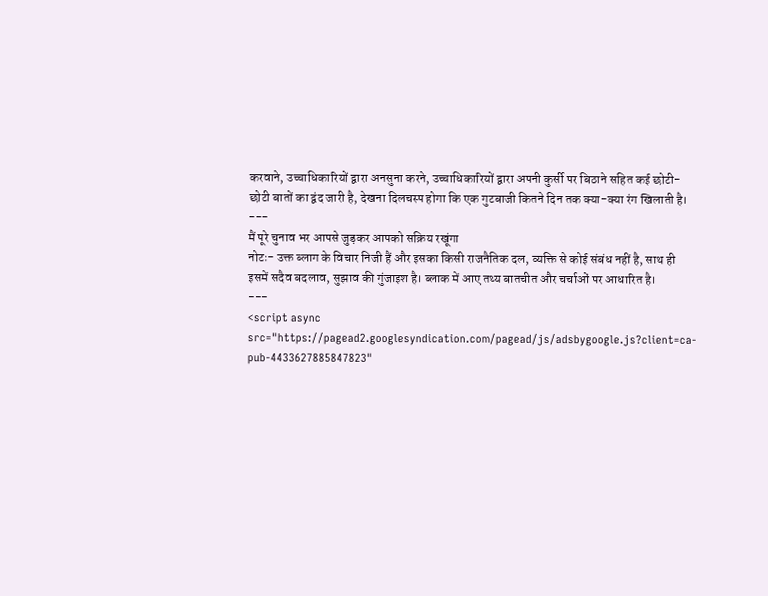करवाने, उच्चाधिकारियों द्वारा अनसुना करने, उच्चाधिकारियों द्वारा अपनी कुर्सी पर बिठाने सहित कई छोटी-छोटी बातों का द्वंद जारी है, देखना दिलचस्प होगा कि एक गुटबाजी कितने दिन तक क्या-क्या रंग खिलाती है।
---
मैं पूरे चुनाव भर आपसे जुड़कर आपको सक्रिय रखूंगा
नोटः- उक्त ब्लाग के विचार निजी हैं और इसका किसी राजनैतिक दल, व्यक्ति से कोई संबंध नहीं है, साथ ही इसमें सदैव बदलाव, सुझाव की गुंजाइश है। ब्लाक में आए तथ्य बातचीत और चर्चाओं पर आधारित है।
---
<script async src="https://pagead2.googlesyndication.com/pagead/js/adsbygoogle.js?client=ca-pub-4433627885847823"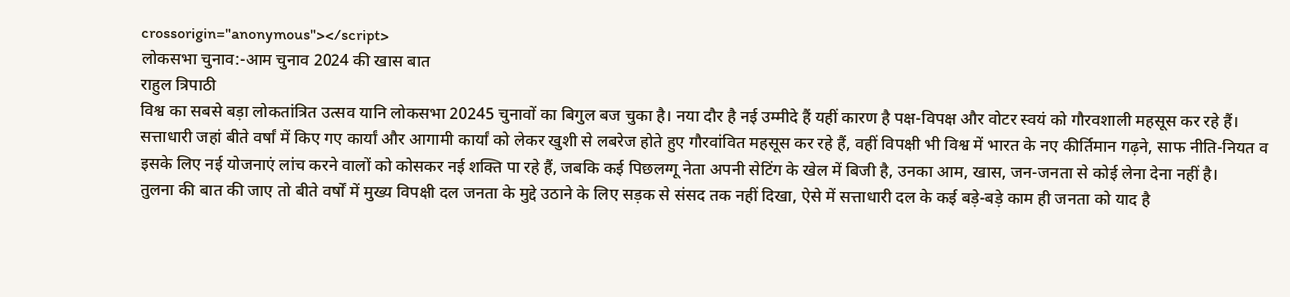crossorigin="anonymous"></script>
लोकसभा चुनाव:-आम चुनाव 2024 की खास बात
राहुल त्रिपाठी
विश्व का सबसे बड़ा लोकतांत्रित उत्सव यानि लोकसभा 20245 चुनावों का बिगुल बज चुका है। नया दौर है नई उम्मीदे हैं यहीं कारण है पक्ष-विपक्ष और वोटर स्वयं को गौरवशाली महसूस कर रहे हैं। सत्ताधारी जहां बीते वर्षां में किए गए कार्यां और आगामी कार्यां को लेकर खुशी से लबरेज होते हुए गौरवांवित महसूस कर रहे हैं, वहीं विपक्षी भी विश्व में भारत के नए कीर्तिमान गढ़ने, साफ नीति-नियत व इसके लिए नई योजनाएं लांच करने वालों को कोसकर नई शक्ति पा रहे हैं, जबकि कई पिछलग्गू नेता अपनी सेटिंग के खेल में बिजी है, उनका आम, खास, जन-जनता से कोई लेना देना नहीं है।
तुलना की बात की जाए तो बीते वर्षों में मुख्य विपक्षी दल जनता के मुद्दे उठाने के लिए सड़क से संसद तक नहीं दिखा, ऐसे में सत्ताधारी दल के कई बड़े-बड़े काम ही जनता को याद है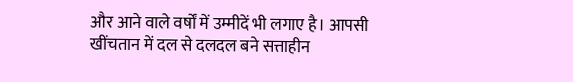और आने वाले वर्षों में उम्मीदें भी लगाए है। आपसी खींचतान में दल से दलदल बने सत्ताहीन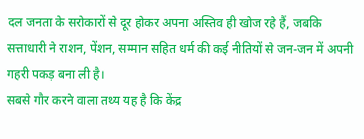दल जनता के सरोकारों से दूर होकर अपना अस्तिव ही खोज रहे हैं, जबकि सत्ताधारी ने राशन, पेंशन, सम्मान सहित धर्म की कई नीतियों से जन-जन में अपनी गहरी पकड़ बना ली है।
सबसे गौर करने वाला तथ्य यह है कि केंद्र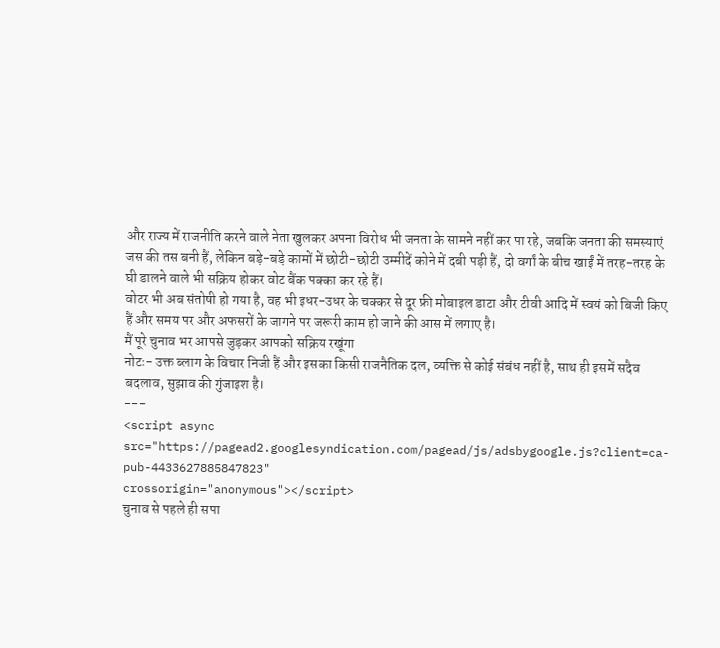और राज्य में राजनीति करने वाले नेता खुलकर अपना विरोध भी जनता के सामने नहीं कर पा रहे, जबकि जनता की समस्याएं जस की तस बनी हैं, लेकिन बड़े-बड़े कामों में छोटी-छोटी उम्मीदें कोने में दबी पड़ी हैं, दो वर्गां के बीच खाईं में तरह-तरह के घी डालने वाले भी सक्रिय होकर वोट बैंक पक्का कर रहे हैं।
वोटर भी अब संतोषी हो गया है, वह भी इधर-उधर के चक्कर से दूर फ्री मोबाइल डाटा और टीवी आदि में स्वयं को बिजी किए हैं और समय पर और अफसरों के जागने पर जरूरी काम हो जाने की आस में लगाए है।
मैं पूरे चुनाव भर आपसे जुड़कर आपको सक्रिय रखूंगा
नोटः- उक्त ब्लाग के विचार निजी हैं और इसका किसी राजनैतिक दल, व्यक्ति से कोई संबंध नहीं है, साथ ही इसमें सदैव बदलाव, सुझाव की गुंजाइश है।
---
<script async src="https://pagead2.googlesyndication.com/pagead/js/adsbygoogle.js?client=ca-pub-4433627885847823"
crossorigin="anonymous"></script>
चुनाव से पहले ही सपा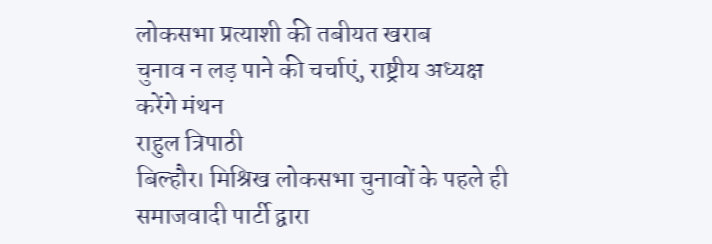लोकसभा प्रत्याशी की तबीयत खराब
चुनाव न लड़ पाने की चर्चाएं, राष्ट्रीय अध्यक्ष करेंगे मंथन
राहुल त्रिपाठी
बिल्हौर। मिश्रिख लोकसभा चुनावों के पहले ही समाजवादी पार्टी द्वारा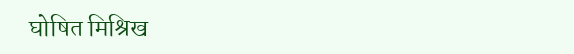घोषित मिश्रिख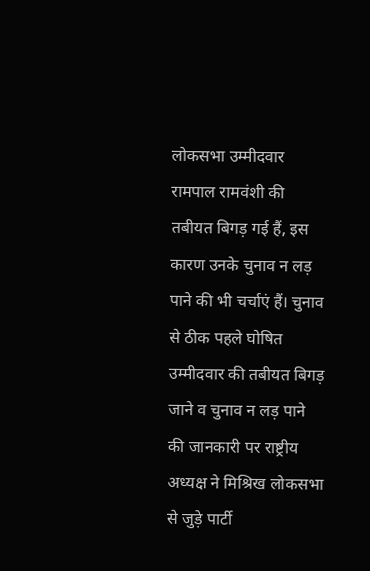लोकसभा उम्मीदवार रामपाल रामवंशी की तबीयत बिगड़ गई हैं, इस कारण उनके चुनाव न लड़ पाने की भी चर्चाएं हैं। चुनाव से ठीक पहले घोषित उम्मीदवार की तबीयत बिगड़ जाने व चुनाव न लड़ पाने की जानकारी पर राष्ट्रीय अध्यक्ष ने मिश्रिख लोकसभा से जुड़े पार्टी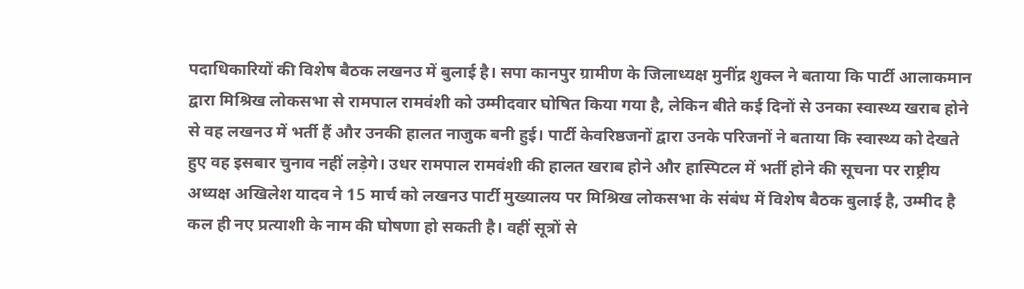पदाधिकारियों की विशेष बैठक लखनउ में बुलाई है। सपा कानपुर ग्रामीण के जिलाध्यक्ष मुनींद्र शुक्ल ने बताया कि पार्टी आलाकमान द्वारा मिश्रिख लोकसभा से रामपाल रामवंशी को उम्मीदवार घोषित किया गया है, लेकिन बीते कई दिनों से उनका स्वास्थ्य खराब होने से वह लखनउ में भर्ती हैं और उनकी हालत नाजुक बनी हुई। पार्टी केवरिष्ठजनों द्वारा उनके परिजनों ने बताया कि स्वास्थ्य को देखते हुए वह इसबार चुनाव नहीं लड़ेगे। उधर रामपाल रामवंशी की हालत खराब होने और हास्पिटल में भर्ती होने की सूचना पर राष्ट्रीय अध्यक्ष अखिलेश यादव ने 15 मार्च को लखनउ पार्टी मुख्यालय पर मिश्रिख लोकसभा के संबंध में विशेष बैठक बुलाई है, उम्मीद है कल ही नए प्रत्याशी के नाम की घोषणा हो सकती है। वहीं सूत्रों से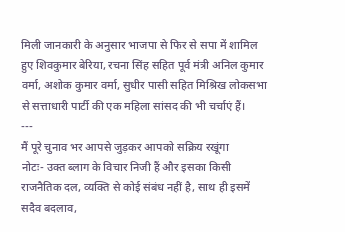मिली जानकारी के अनुसार भाजपा से फिर से सपा में शामिल हुए शिवकुमार बेरिया, रचना सिंह सहित पूर्व मंत्री अनिल कुमार वर्मा, अशोक कुमार वर्मा, सुधीर पासी सहित मिश्रिख लोकसभा से सत्ताधारी पार्टी की एक महिला सांसद की भी चर्चाएं हैं।
---
मैं पूरे चुनाव भर आपसे जुड़कर आपको सक्रिय रखूंगा
नोटः- उक्त ब्लाग के विचार निजी हैं और इसका किसी राजनैतिक दल, व्यक्ति से कोई संबंध नहीं है, साथ ही इसमें सदैव बदलाव,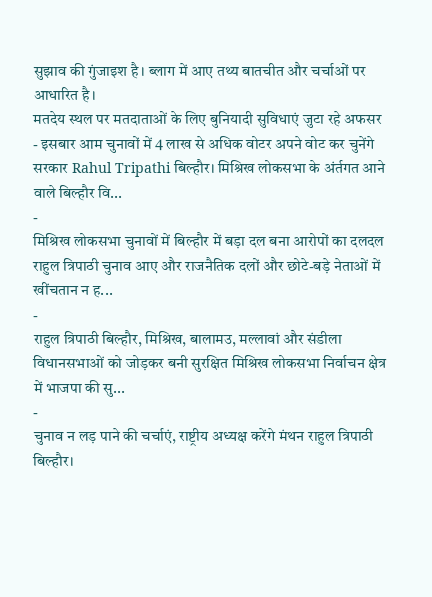सुझाव की गुंजाइश है। ब्लाग में आए तथ्य बातचीत और चर्चाओं पर आधारित है।
मतदेय स्थल पर मतदाताओं के लिए बुनियादी सुविधाएं जुटा रहे अफसर
- इसबार आम चुनावों में 4 लाख से अधिक वोटर अपने वोट कर चुनेंगे सरकार Rahul Tripathi बिल्हौर। मिश्रिख लोकसभा के अंर्तगत आने वाले बिल्हौर वि...
-
मिश्रिख लोकसभा चुनावों में बिल्हौर में बड़ा दल बना आरोपों का दलदल राहुल त्रिपाठी चुनाव आए और राजनैतिक दलों और छोटे-बड़े नेताओं में खींचतान न ह...
-
राहुल त्रिपाठी बिल्हौर, मिश्रिख, बालामउ, मल्लावां और संडीला विधानसभाओं को जोड़कर बनी सुरक्षित मिश्रिख लोकसभा निर्वाचन क्षेत्र में भाजपा की सु...
-
चुनाव न लड़ पाने की चर्चाएं, राष्ट्रीय अध्यक्ष करेंगे मंथन राहुल त्रिपाठी बिल्हौर।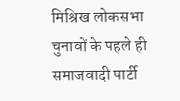मिश्रिख लोकसभा चुनावों के पहले ही समाजवादी पार्टी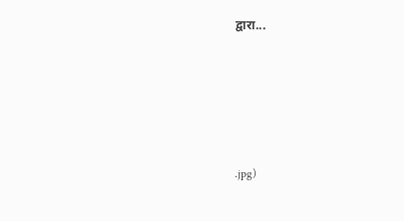द्वारा...





.jpg)